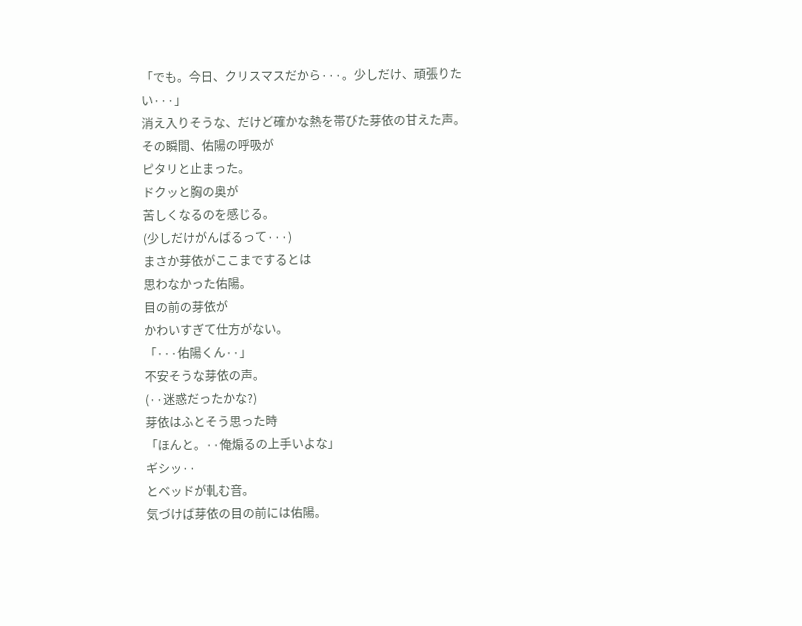「でも。今日、クリスマスだから···。少しだけ、頑張りたい···」
消え入りそうな、だけど確かな熱を帯びた芽依の甘えた声。
その瞬間、佑陽の呼吸が
ピタリと止まった。
ドクッと胸の奥が
苦しくなるのを感じる。
(少しだけがんばるって···)
まさか芽依がここまでするとは
思わなかった佑陽。
目の前の芽依が
かわいすぎて仕方がない。
「···佑陽くん··」
不安そうな芽依の声。
(··迷惑だったかな?)
芽依はふとそう思った時
「ほんと。··俺煽るの上手いよな」
ギシッ··
とベッドが軋む音。
気づけば芽依の目の前には佑陽。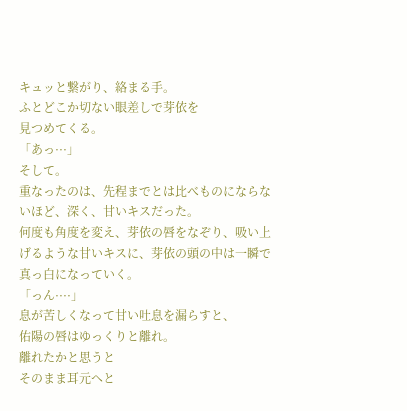キュッと繋がり、絡まる手。
ふとどこか切ない眼差しで芽依を
見つめてくる。
「あっ···」
そして。
重なったのは、先程までとは比べものにならないほど、深く、甘いキスだった。
何度も角度を変え、芽依の唇をなぞり、吸い上げるような甘いキスに、芽依の頭の中は一瞬で真っ白になっていく。
「っん····」
息が苦しくなって甘い吐息を漏らすと、
佑陽の唇はゆっくりと離れ。
離れたかと思うと
そのまま耳元へと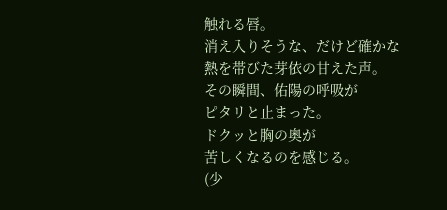触れる唇。
消え入りそうな、だけど確かな熱を帯びた芽依の甘えた声。
その瞬間、佑陽の呼吸が
ピタリと止まった。
ドクッと胸の奥が
苦しくなるのを感じる。
(少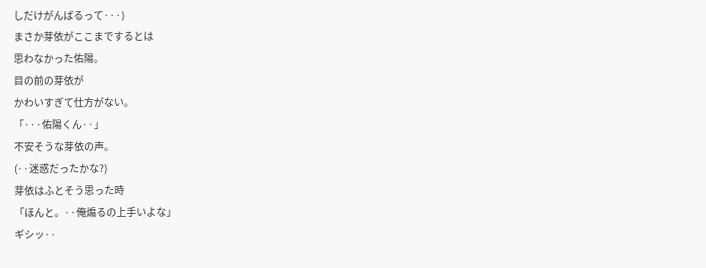しだけがんばるって···)
まさか芽依がここまでするとは
思わなかった佑陽。
目の前の芽依が
かわいすぎて仕方がない。
「···佑陽くん··」
不安そうな芽依の声。
(··迷惑だったかな?)
芽依はふとそう思った時
「ほんと。··俺煽るの上手いよな」
ギシッ··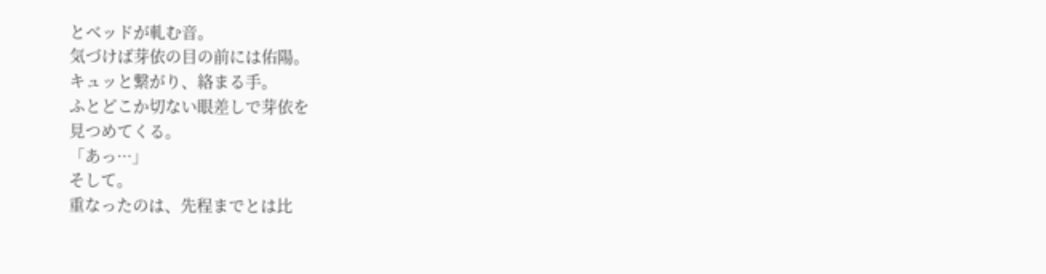とベッドが軋む音。
気づけば芽依の目の前には佑陽。
キュッと繋がり、絡まる手。
ふとどこか切ない眼差しで芽依を
見つめてくる。
「あっ···」
そして。
重なったのは、先程までとは比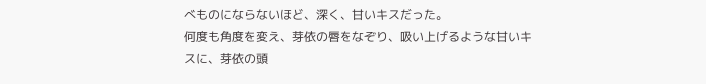べものにならないほど、深く、甘いキスだった。
何度も角度を変え、芽依の唇をなぞり、吸い上げるような甘いキスに、芽依の頭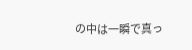の中は一瞬で真っ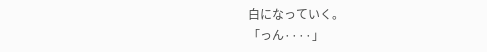白になっていく。
「っん····」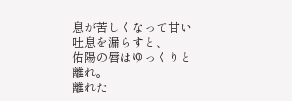息が苦しくなって甘い吐息を漏らすと、
佑陽の唇はゆっくりと離れ。
離れた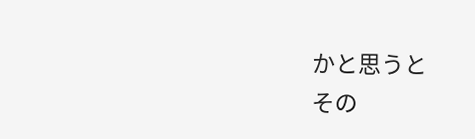かと思うと
その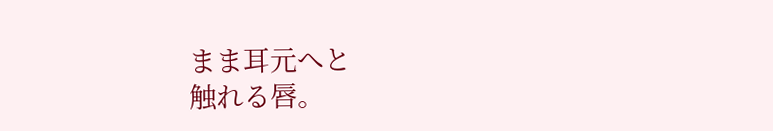まま耳元へと
触れる唇。